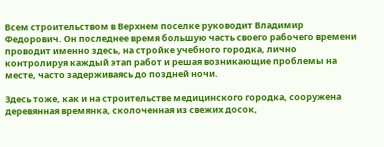Всем строительством в Верхнем поселке руководит Владимир Федорович. Он последнее время большую часть своего рабочего времени проводит именно здесь, на стройке учебного городка, лично контролируя каждый этап работ и решая возникающие проблемы на месте, часто задерживаясь до поздней ночи.

Здесь тоже, как и на строительстве медицинского городка, сооружена деревянная времянка, сколоченная из свежих досок,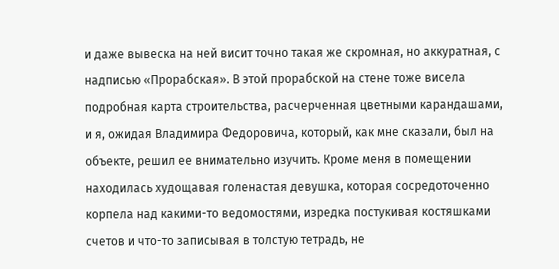и даже вывеска на ней висит точно такая же скромная, но аккуратная, с надписью «Прорабская». В этой прорабской на стене тоже висела подробная карта строительства, расчерченная цветными карандашами, и я, ожидая Владимира Федоровича, который, как мне сказали, был на объекте, решил ее внимательно изучить. Кроме меня в помещении находилась худощавая голенастая девушка, которая сосредоточенно корпела над какими-то ведомостями, изредка постукивая костяшками счетов и что-то записывая в толстую тетрадь, не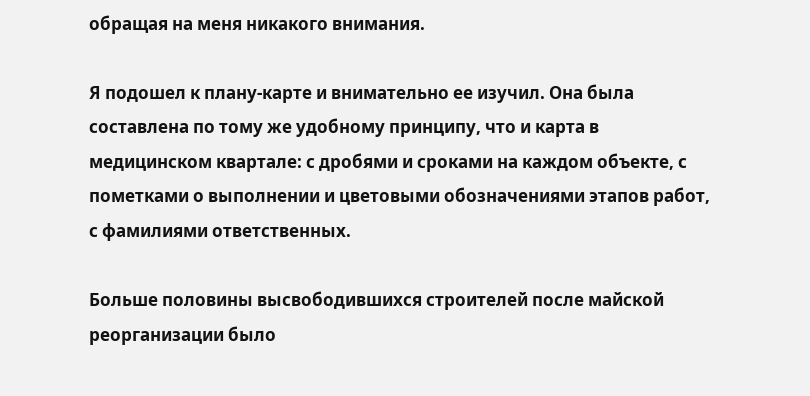обращая на меня никакого внимания.

Я подошел к плану-карте и внимательно ее изучил. Она была составлена по тому же удобному принципу, что и карта в медицинском квартале: с дробями и сроками на каждом объекте, с пометками о выполнении и цветовыми обозначениями этапов работ, с фамилиями ответственных.

Больше половины высвободившихся строителей после майской реорганизации было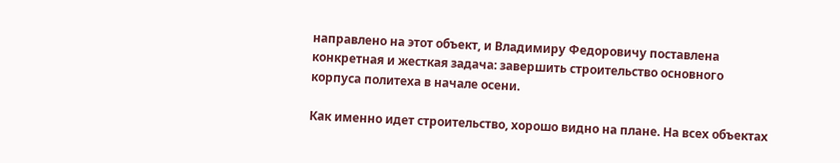направлено на этот объект, и Владимиру Федоровичу поставлена конкретная и жесткая задача: завершить строительство основного корпуса политеха в начале осени.

Как именно идет строительство, хорошо видно на плане. На всех объектах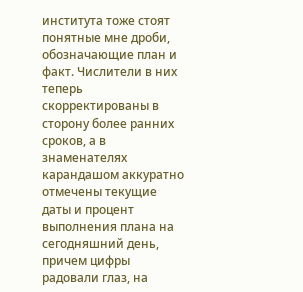института тоже стоят понятные мне дроби, обозначающие план и факт. Числители в них теперь скорректированы в сторону более ранних сроков, а в знаменателях карандашом аккуратно отмечены текущие даты и процент выполнения плана на сегодняшний день, причем цифры радовали глаз, на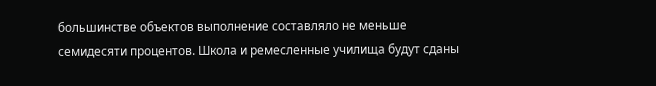большинстве объектов выполнение составляло не меньше семидесяти процентов. Школа и ремесленные училища будут сданы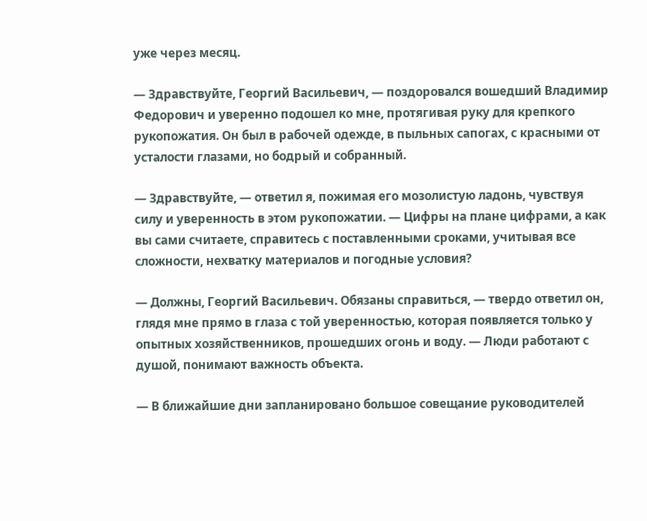уже через месяц.

— Здравствуйте, Георгий Васильевич, — поздоровался вошедший Владимир Федорович и уверенно подошел ко мне, протягивая руку для крепкого рукопожатия. Он был в рабочей одежде, в пыльных сапогах, с красными от усталости глазами, но бодрый и собранный.

— Здравствуйте, — ответил я, пожимая его мозолистую ладонь, чувствуя силу и уверенность в этом рукопожатии. — Цифры на плане цифрами, а как вы сами считаете, справитесь с поставленными сроками, учитывая все сложности, нехватку материалов и погодные условия?

— Должны, Георгий Васильевич. Обязаны справиться, — твердо ответил он, глядя мне прямо в глаза с той уверенностью, которая появляется только у опытных хозяйственников, прошедших огонь и воду. — Люди работают с душой, понимают важность объекта.

— В ближайшие дни запланировано большое совещание руководителей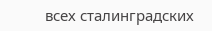всех сталинградских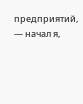предприятий, — начал я,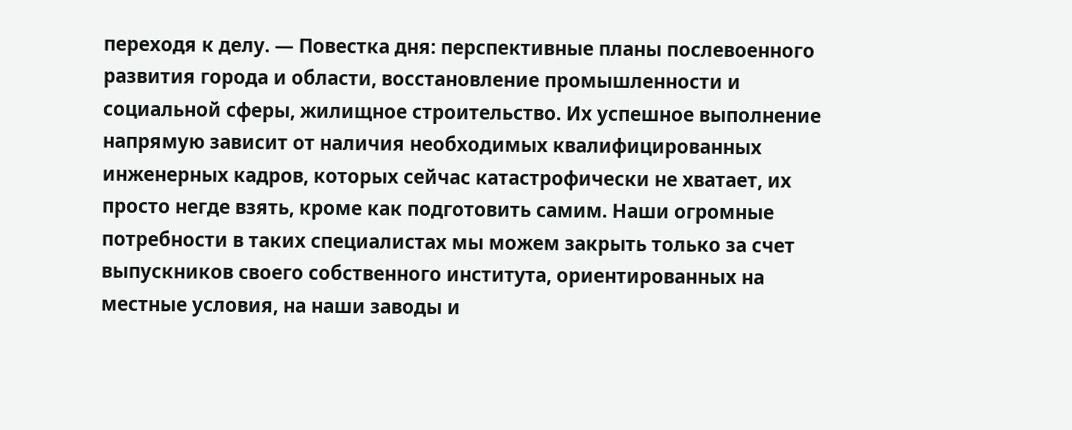переходя к делу. — Повестка дня: перспективные планы послевоенного развития города и области, восстановление промышленности и социальной сферы, жилищное строительство. Их успешное выполнение напрямую зависит от наличия необходимых квалифицированных инженерных кадров, которых сейчас катастрофически не хватает, их просто негде взять, кроме как подготовить самим. Наши огромные потребности в таких специалистах мы можем закрыть только за счет выпускников своего собственного института, ориентированных на местные условия, на наши заводы и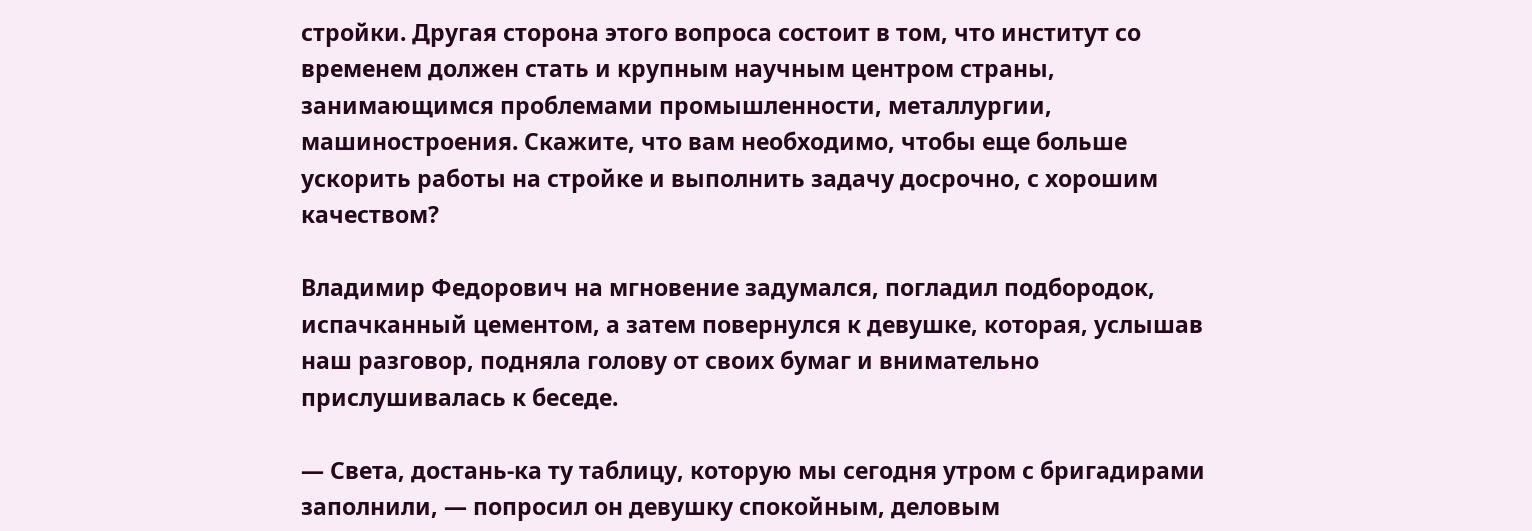стройки. Другая сторона этого вопроса состоит в том, что институт со временем должен стать и крупным научным центром страны, занимающимся проблемами промышленности, металлургии, машиностроения. Скажите, что вам необходимо, чтобы еще больше ускорить работы на стройке и выполнить задачу досрочно, с хорошим качеством?

Владимир Федорович на мгновение задумался, погладил подбородок, испачканный цементом, а затем повернулся к девушке, которая, услышав наш разговор, подняла голову от своих бумаг и внимательно прислушивалась к беседе.

— Света, достань-ка ту таблицу, которую мы сегодня утром с бригадирами заполнили, — попросил он девушку спокойным, деловым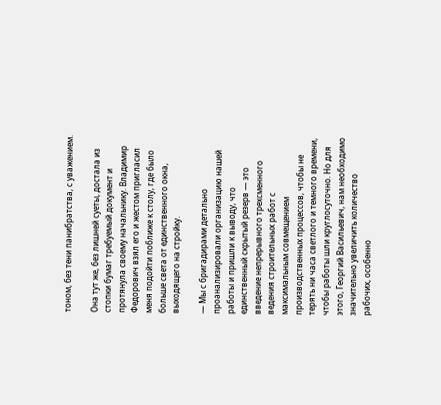тоном, без тени панибратства, с уважением.

Она тут же, без лишней суеты, достала из стопки бумаг требуемый документ и протянула своему начальнику. Владимир Федорович взял его и жестом пригласил меня подойти поближе к столу, где было больше света от единственного окна, выходящего на стройку.

— Мы с бригадирами детально проанализировали организацию нашей работы и пришли к выводу, что единственный скрытый резерв — это введение непрерывного трехсменного ведения строительных работ с максимальным совмещением производственных процессов, чтобы не терять ни часа светлого и темного времени, чтобы работы шли круглосуточно. Но для этого, Георгий Васильевич, нам необходимо значительно увеличить количество рабочих, особенно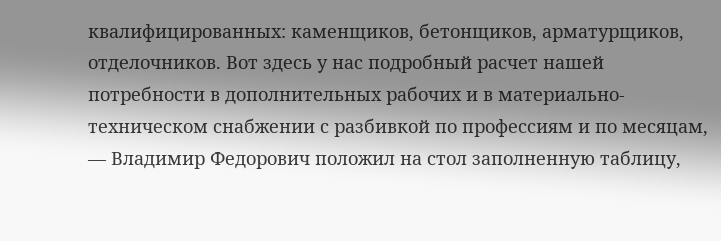квалифицированных: каменщиков, бетонщиков, арматурщиков, отделочников. Вот здесь у нас подробный расчет нашей потребности в дополнительных рабочих и в материально-техническом снабжении с разбивкой по профессиям и по месяцам, — Владимир Федорович положил на стол заполненную таблицу,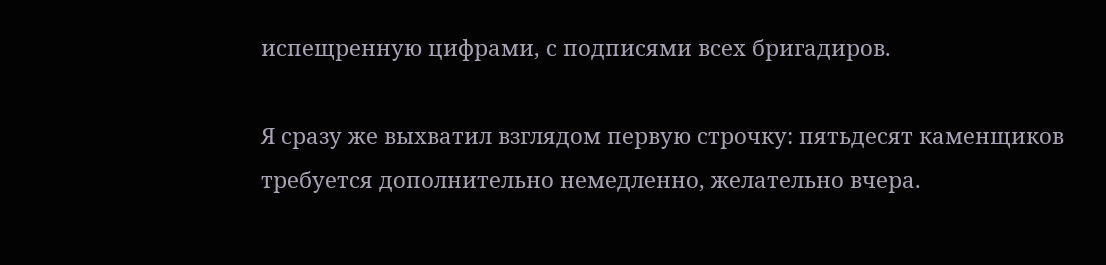испещренную цифрами, с подписями всех бригадиров.

Я сразу же выхватил взглядом первую строчку: пятьдесят каменщиков требуется дополнительно немедленно, желательно вчера.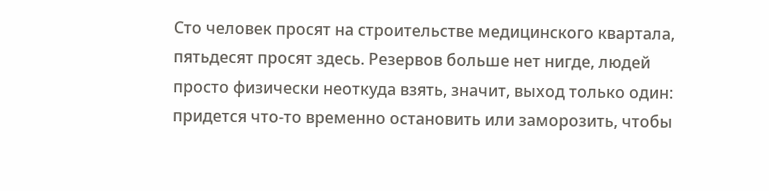Сто человек просят на строительстве медицинского квартала, пятьдесят просят здесь. Резервов больше нет нигде, людей просто физически неоткуда взять, значит, выход только один: придется что-то временно остановить или заморозить, чтобы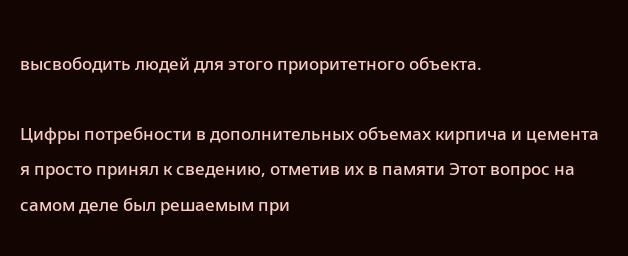высвободить людей для этого приоритетного объекта.

Цифры потребности в дополнительных объемах кирпича и цемента я просто принял к сведению, отметив их в памяти Этот вопрос на самом деле был решаемым при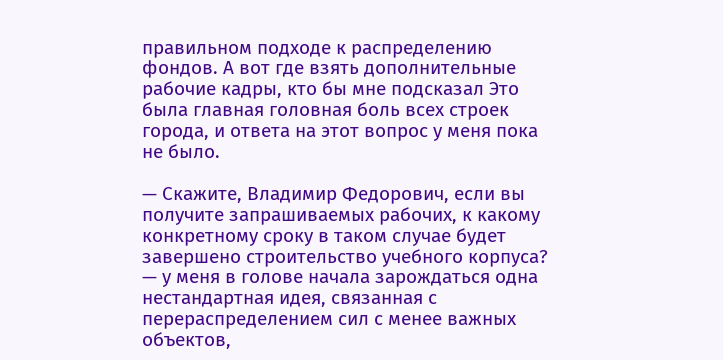правильном подходе к распределению фондов. А вот где взять дополнительные рабочие кадры, кто бы мне подсказал Это была главная головная боль всех строек города, и ответа на этот вопрос у меня пока не было.

— Скажите, Владимир Федорович, если вы получите запрашиваемых рабочих, к какому конкретному сроку в таком случае будет завершено строительство учебного корпуса? — у меня в голове начала зарождаться одна нестандартная идея, связанная с перераспределением сил с менее важных объектов,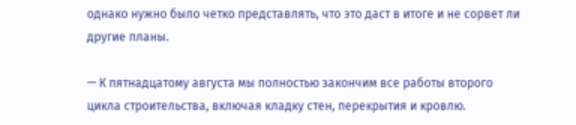однако нужно было четко представлять, что это даст в итоге и не сорвет ли другие планы.

— К пятнадцатому августа мы полностью закончим все работы второго цикла строительства, включая кладку стен, перекрытия и кровлю.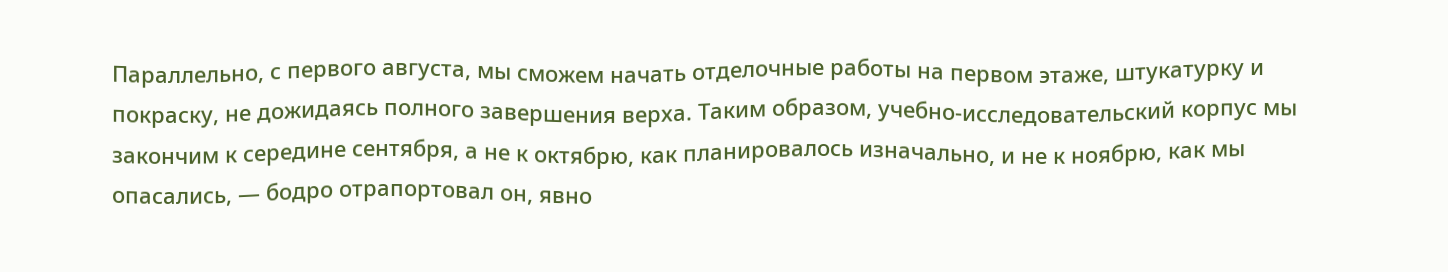Параллельно, с первого августа, мы сможем начать отделочные работы на первом этаже, штукатурку и покраску, не дожидаясь полного завершения верха. Таким образом, учебно-исследовательский корпус мы закончим к середине сентября, а не к октябрю, как планировалось изначально, и не к ноябрю, как мы опасались, — бодро отрапортовал он, явно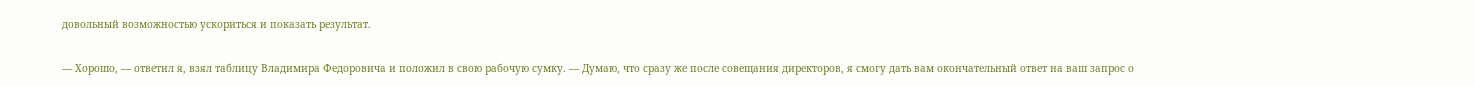довольный возможностью ускориться и показать результат.

— Хорошо, — ответил я, взял таблицу Владимира Федоровича и положил в свою рабочую сумку. — Думаю, что сразу же после совещания директоров, я смогу дать вам окончательный ответ на ваш запрос о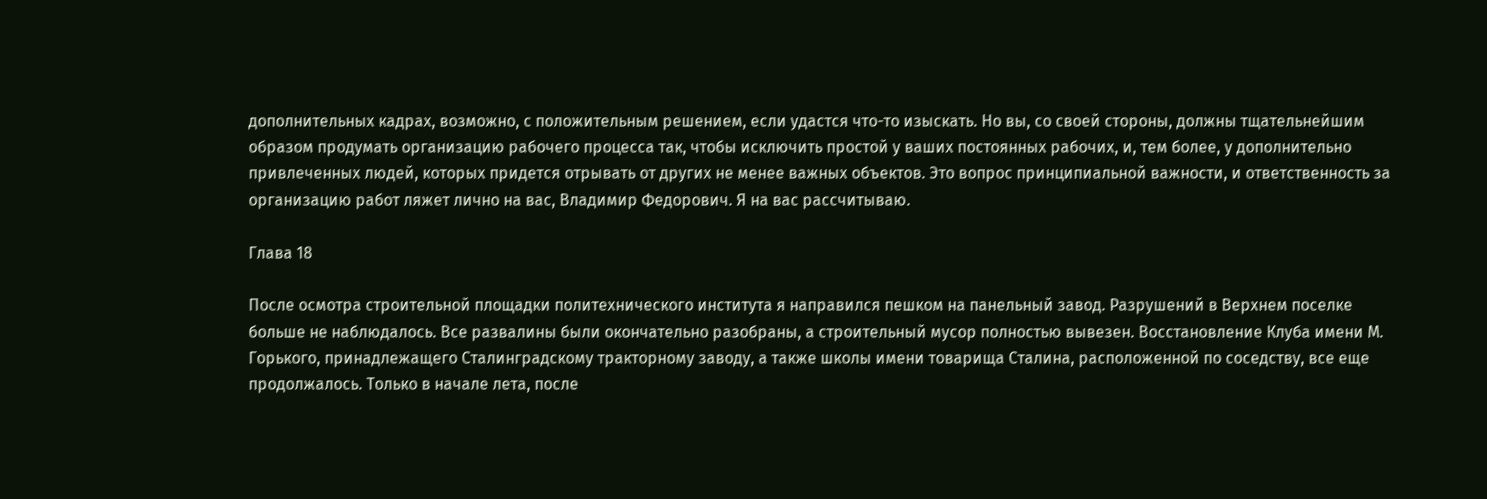дополнительных кадрах, возможно, с положительным решением, если удастся что-то изыскать. Но вы, со своей стороны, должны тщательнейшим образом продумать организацию рабочего процесса так, чтобы исключить простой у ваших постоянных рабочих, и, тем более, у дополнительно привлеченных людей, которых придется отрывать от других не менее важных объектов. Это вопрос принципиальной важности, и ответственность за организацию работ ляжет лично на вас, Владимир Федорович. Я на вас рассчитываю.

Глава 18

После осмотра строительной площадки политехнического института я направился пешком на панельный завод. Разрушений в Верхнем поселке больше не наблюдалось. Все развалины были окончательно разобраны, а строительный мусор полностью вывезен. Восстановление Клуба имени М. Горького, принадлежащего Сталинградскому тракторному заводу, а также школы имени товарища Сталина, расположенной по соседству, все еще продолжалось. Только в начале лета, после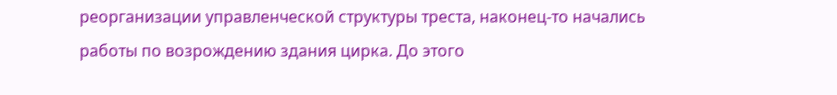реорганизации управленческой структуры треста, наконец-то начались работы по возрождению здания цирка. До этого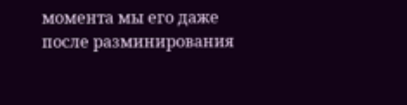момента мы его даже после разминирования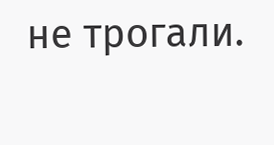не трогали.